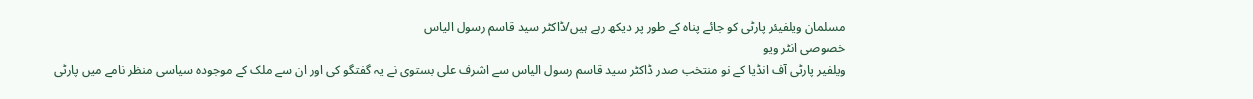مسلمان ویلفیئر پارٹی کو جائے پناہ کے طور پر دیکھ رہے ہیں/ڈاکٹر سید قاسم رسول الیاس
خصوصی انٹر ویو
ویلفیر پارٹی آف انڈیا کے نو منتخب صدر ڈاکٹر سید قاسم رسول الیاس سے اشرف علی بستوی نے یہ گفتگو کی اور ان سے ملک کے موجودہ سیاسی منظر نامے میں پارٹی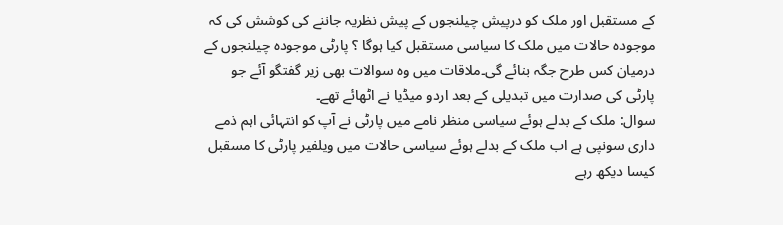کے مستقبل اور ملک کو درپیش چیلنجوں کے پیش نظریہ جاننے کی کوشش کی کہ موجودہ حالات میں ملک کا سیاسی مستقبل کیا ہوگا ؟ پارٹی موجودہ چیلنجوں کے درمیان کس طرح جگہ بنائے گی۔ملاقات میں وہ سوالات بھی زیر گفتگو آئے جو پارٹی کی صدارت میں تبدیلی کے بعد اردو میڈیا نے اٹھائے تھے۔
سوال: ملک کے بدلے ہوئے سیاسی منظر نامے میں پارٹی نے آپ کو انتہائی اہم ذمے داری سونپی ہے اب ملک کے بدلے ہوئے سیاسی حالات میں ویلفیر پارٹی کا مسقبل کیسا دیکھ رہے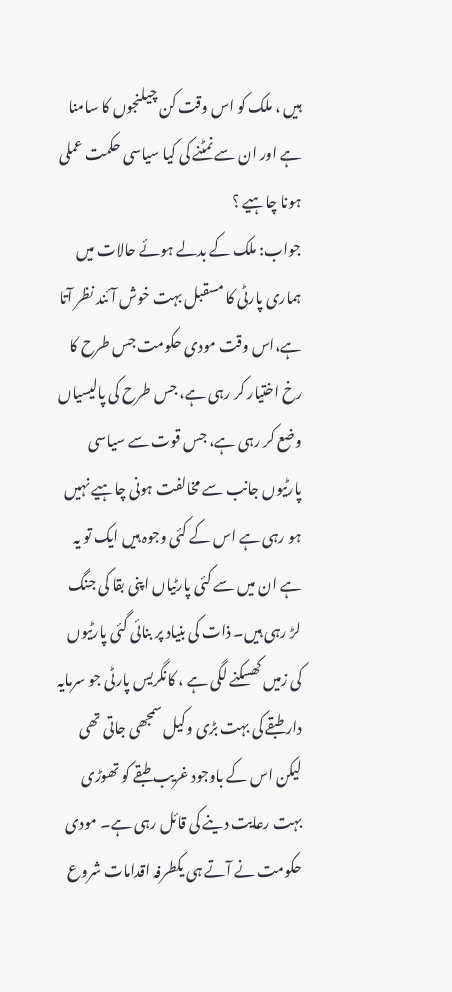ہیں ، ملک کو اس وقت کن چیلنجوں کا سامنا ہے اور ان سے نمٹنے کی کیا سیاسی حکمت عملی ہونا چاہیے ؟
جواب: ملک کے بدلے ہوئے حالات میں ہماری پارٹی کا مسقبل بہت خوش آئند نظر آتا ہے،اس وقت مودی حکومت جس طرح کا رخ اختیار کر رہی ہے، جس طرح کی پالیسیاں وضع کر رہی ہے، جس قوت سے سیاسی پارٹیوں جانب سے مخالفت ہونی چاہیے نہیں ہو رہی ہے اس کے کئی وجوہ ہیں ایک تو یہ ہے ان میں سے کئی پارٹیاں اپنی بقا کی جنگ لڑ رہی ہیں۔ ذات کی بنیاد پر بنائی گئی پارٹیوں کی زمیں کھسکنے لگی ہے ، کانگریس پارٹی جو سرمایہ دار طبقے کی بہت بڑی وکیل سمجھی جاتی تھی لیکن اس کے باوجود غریب طبقے کو تھوڑی بہت رعایت دینے کی قائل رہی ہے۔ مودی حکومت نے آتے ہی یکطرفہ اقدامات شروع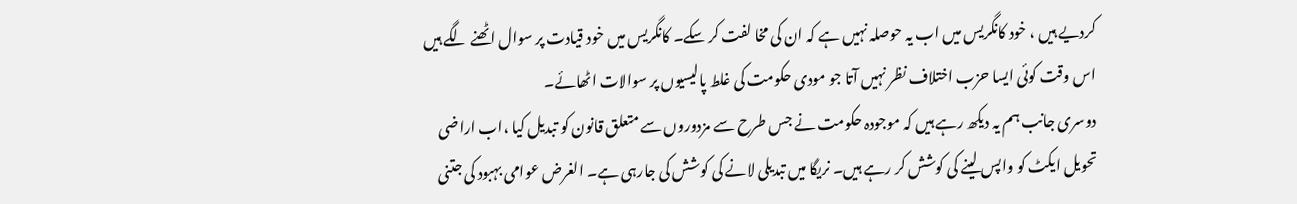کردیے ہیں ، خود کانگریس میں اب یہ حوصلہ نہیں ہے کہ ان کی مخا لفت کر سکے۔ کانگریس میں خود قیادت پر سوال اٹھنے لگے ہیں اس وقت کوئی ایسا حزب اختلاف نظر نہیں آتا جو مودی حکومت کی غلط پالیسیوں پر سوالات اٹھائے۔
دوسری جانب ہم یہ دیکھ رہے ہیں کہ موجودہ حکومت نے جس طرح سے مزدوروں سے متعلق قانون کو تبدیل کیا ،اب اراضی تحویل ایکٹ کو واپس لینے کی کوشش کر رہے ہیں۔ نریگا میں تبدیلی لانے کی کوشش کی جارہی ہے۔ الغرض عوامی بہبود کی جتنی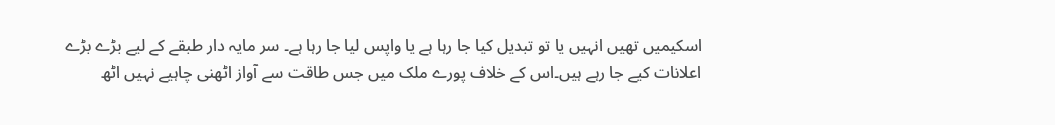اسکیمیں تھیں انہیں یا تو تبدیل کیا جا رہا ہے یا واپس لیا جا رہا ہے۔ سر مایہ دار طبقے کے لیے بڑے بڑے اعلانات کیے جا رہے ہیں۔اس کے خلاف پورے ملک میں جس طاقت سے آواز اٹھنی چاہیے نہیں اٹھ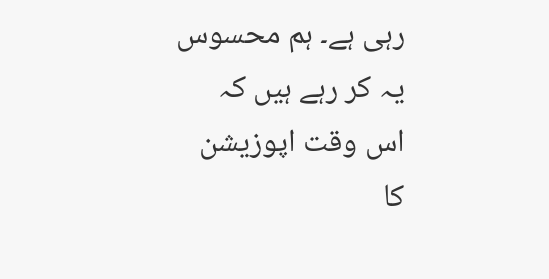رہی ہے۔ ہم محسوس یہ کر رہے ہیں کہ اس وقت اپوزیشن کا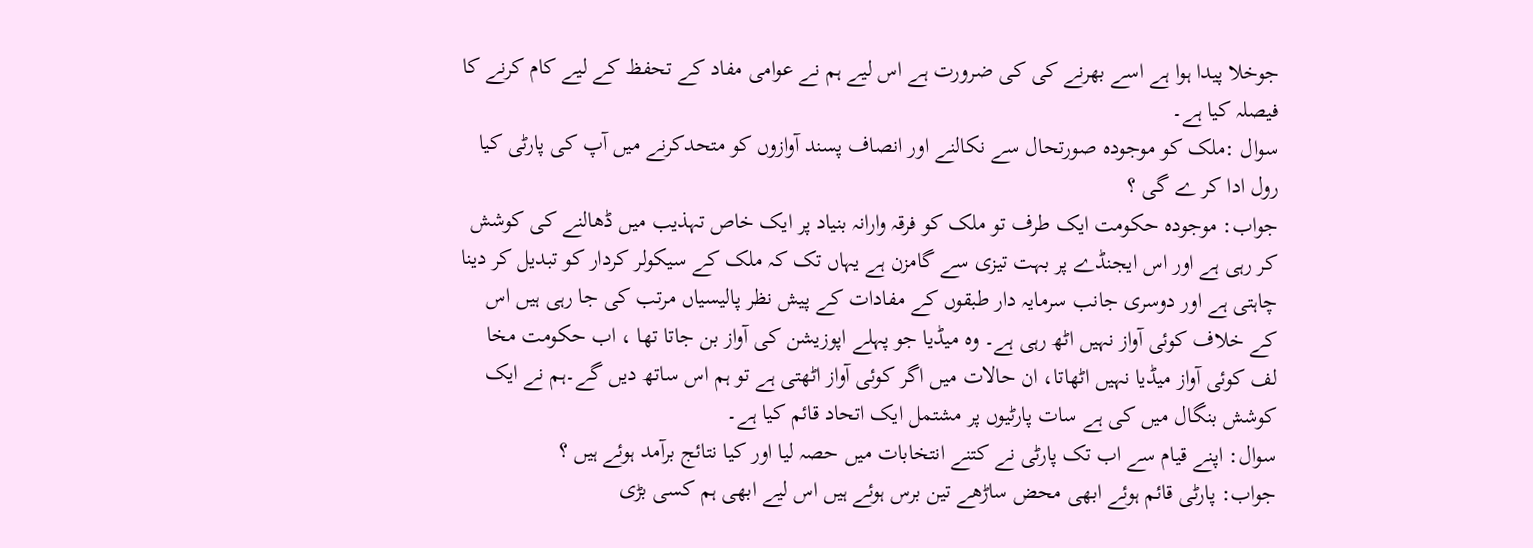جوخلا پیدا ہوا ہے اسے بھرنے کی کی ضرورت ہے اس لیے ہم نے عوامی مفاد کے تحفظ کے لیے کام کرنے کا فیصلہ کیا ہے۔
سوال :ملک کو موجودہ صورتحال سے نکالنے اور انصاف پسند آوازوں کو متحدکرنے میں آپ کی پارٹی کیا رول ادا کر ے گی ؟
جواب: موجودہ حکومت ایک طرف تو ملک کو فرقہ وارانہ بنیاد پر ایک خاص تہذیب میں ڈھالنے کی کوشش کر رہی ہے اور اس ایجنڈے پر بہت تیزی سے گامزن ہے یہاں تک کہ ملک کے سیکولر کردار کو تبدیل کر دینا چاہتی ہے اور دوسری جانب سرمایہ دار طبقوں کے مفادات کے پیش نظر پالیسیاں مرتب کی جا رہی ہیں اس کے خلاف کوئی آواز نہیں اٹھ رہی ہے۔ وہ میڈیا جو پہلے اپوزیشن کی آواز بن جاتا تھا ، اب حکومت مخا لف کوئی آواز میڈیا نہیں اٹھاتا، ان حالات میں اگر کوئی آواز اٹھتی ہے تو ہم اس ساتھ دیں گے۔ہم نے ایک کوشش بنگال میں کی ہے سات پارٹیوں پر مشتمل ایک اتحاد قائم کیا ہے۔
سوال: اپنے قیام سے اب تک پارٹی نے کتنے انتخابات میں حصہ لیا اور کیا نتائج برآمد ہوئے ہیں ؟
جواب: پارٹی قائم ہوئے ابھی محض ساڑھے تین برس ہوئے ہیں اس لیے ابھی ہم کسی بڑی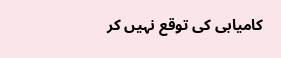کامیابی کی توقع نہیں کر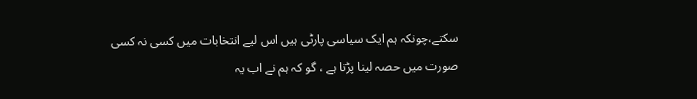سکتے،چونکہ ہم ایک سیاسی پارٹی ہیں اس لیے انتخابات میں کسی نہ کسی صورت میں حصہ لینا پڑتا ہے ، گو کہ ہم نے اب یہ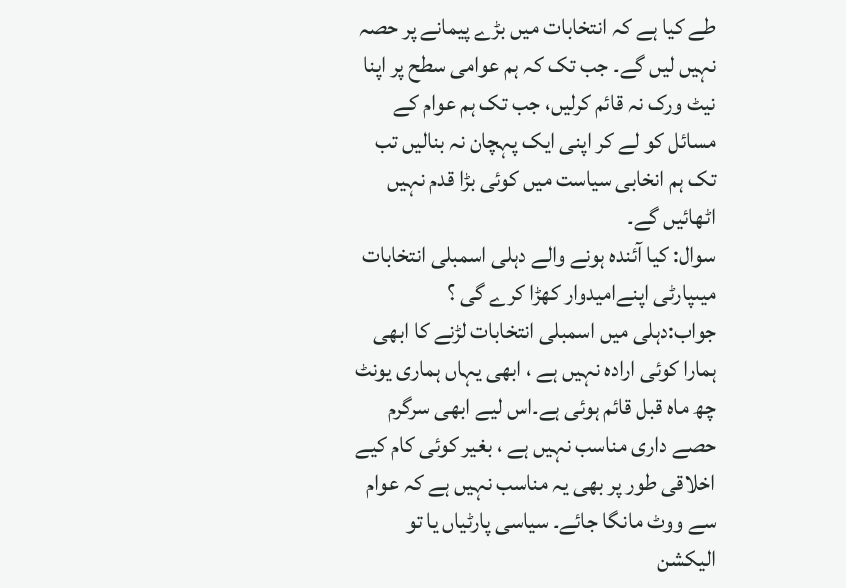طے کیا ہے کہ انتخابات میں بڑے پیمانے پر حصہ نہیں لیں گے۔ جب تک کہ ہم عوامی سطح پر اپنا نیٹ ورک نہ قائم کرلیں، جب تک ہم عوام کے مسائل کو لے کر اپنی ایک پہچان نہ بنالیں تب تک ہم انخابی سیاست میں کوئی بڑا قدم نہیں اٹھائیں گے۔
سوال: کیا آئندہ ہونے والے دہلی اسمبلی انتخابات میںپارٹی اپنےامیدوار کھڑا کرے گی ؟
جواب:دہلی میں اسمبلی انتخابات لڑنے کا ابھی ہمارا کوئی ارادہ نہیں ہے ، ابھی یہاں ہماری یونٹ چھ ماہ قبل قائم ہوئی ہے۔اس لیے ابھی سرگرم حصے داری مناسب نہیں ہے ، بغیر کوئی کام کیے اخلاقی طور پر بھی یہ مناسب نہیں ہے کہ عوام سے ووٹ مانگا جائے۔ سیاسی پارٹیاں یا تو الیکشن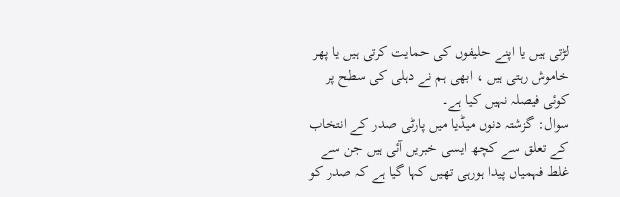لڑتی ہیں یا اپنے حلیفوں کی حمایت کرتی ہیں یا پھر خاموش رہتی ہیں ، ابھی ہم نے دہلی کی سطح پر کوئی فیصلہ نہیں کیا ہے۔
سوال: گزشتہ دنوں میڈیا میں پارٹی صدر کے انتخاب کے تعلق سے کچھ ایسی خبریں آئی ہیں جن سے غلط فہمیاں پیدا ہورہی تھیں کہا گیا ہے کہ صدر کو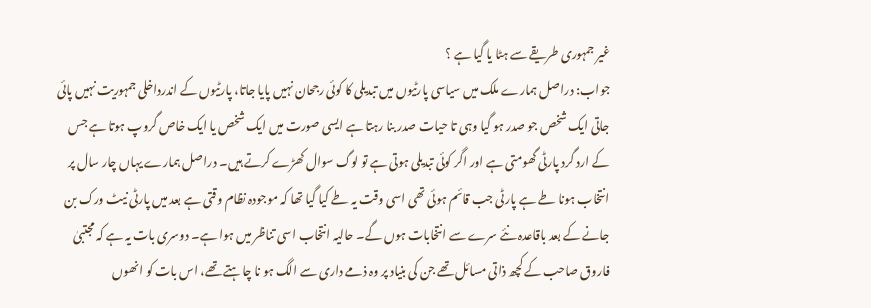غیر جمہوری طریقے سے ہٹا یا گیا ہے ؟
جواب: دراصل ہمارے ملک میں سیاسی پارٹیوں میں تبدیلی کا کوئی رجحان نہیں پایا جاتا، پارٹیوں کے اندرداخلی جمہوریت نہیں پائی جاتی ایک شخص جو صدر ہو گیا وہی تا حیات صدر بنا رہتا ہے ایسی صورت میں ایک شخص یا ایک خاص گروپ ہوتا ہے جس کے ارد گرد پارٹی گھومتی ہے اور اگر کوئی تبدیلی ہوتی ہے تو لوگ سوال کھڑے کرتے ہیں۔ دراصل ہمارے یہاں چار سال پر انتخاب ہونا طے ہے پارٹی جب قائم ہوئی تھی اسی وقت یہ طے کیا گیا تھا کہ موجودہ نظام وقتی ہے بعد میں پارٹی نیٹ ورک بن جانے کے بعد باقاعدہ نئے سرے سے انتخابات ہوں گے۔ حالیہ انتخاب اسی تناظر میں ہوا ہے۔ دوسری بات یہ ہے کہ مجتبیٰ فاروق صاحب کے کچھ ذاتی مسائل تھے جن کی بنیاد پر وہ ذمے داری سے الگ ہو نا چاہتے تھے، اس بات کو انھوں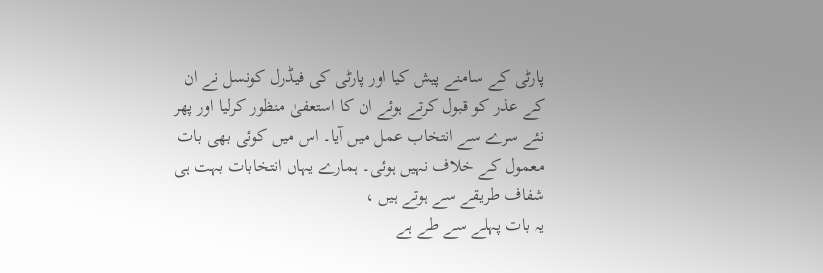پارٹی کے سامنے پیش کیا اور پارٹی کی فیڈرل کونسل نے ان کے عذر کو قبول کرتے ہوئے ان کا استعفیٰ منظور کرلیا اور پھر نئے سرے سے انتخاب عمل میں آیا۔ اس میں کوئی بھی بات معمول کے خلاف نہیں ہوئی۔ ہمارے یہاں انتخابات بہت ہی شفاف طریقے سے ہوتے ہیں ،
یہ بات پہلے سے طے ہے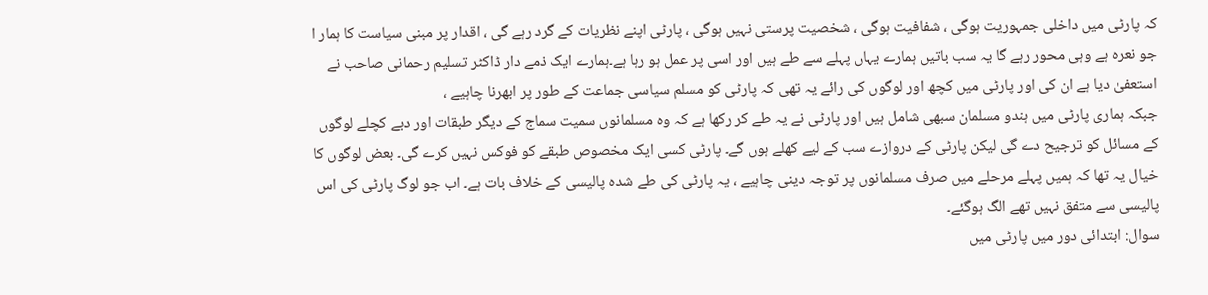کہ پارٹی میں داخلی جمہوریت ہوگی ، شفافیت ہوگی ، شخصیت پرستی نہیں ہوگی ، پارٹی اپنے نظریات کے گرد رہے گی ، اقدار پر مبنی سیاست کا ہمار ا جو نعرہ ہے وہی محور رہے گا یہ سب باتیں ہمارے یہاں پہلے سے طے ہیں اور اسی پر عمل ہو رہا ہے۔ہمارے ایک ذمے دار ڈاکٹر تسلیم رحمانی صاحب نے استعفیٰ دیا ہے ان کی اور پارٹی میں کچھ اور لوگوں کی رائے یہ تھی کہ پارٹی کو مسلم سیاسی جماعت کے طور پر ابھرنا چاہیے ،
جبکہ ہماری پارٹی میں ہندو مسلمان سبھی شامل ہیں اور پارٹی نے یہ طے کر رکھا ہے کہ وہ مسلمانوں سمیت سماج کے دیگر طبقات اور دبے کچلے لوگوں کے مسائل کو ترجیح دے گی لیکن پارٹی کے دروازے سب کے لیے کھلے ہوں گے۔ پارٹی کسی ایک مخصوص طبقے کو فوکس نہیں کرے گی۔ بعض لوگوں کا خیال یہ تھا کہ ہمیں پہلے مرحلے میں صرف مسلمانوں پر توجہ دینی چاہیے ، یہ پارٹی کی طے شدہ پالیسی کے خلاف بات ہے۔ اب جو لوگ پارٹی کی اس پالیسی سے متفق نہیں تھے الگ ہوگئے۔
سوال: ابتدائی دور میں پارٹی میں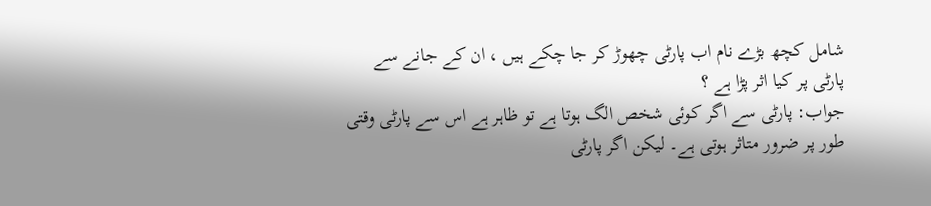شامل کچھ بڑے نام اب پارٹی چھوڑ کر جا چکے ہیں ، ان کے جانے سے پارٹی پر کیا اثر پڑا ہے ؟
جواب: پارٹی سے اگر کوئی شخص الگ ہوتا ہے تو ظاہر ہے اس سے پارٹی وقتی طور پر ضرور متاثر ہوتی ہے۔ لیکن اگر پارٹی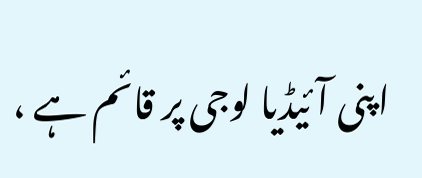اپنی آئیڈیا لوجی پر قائم ہے ،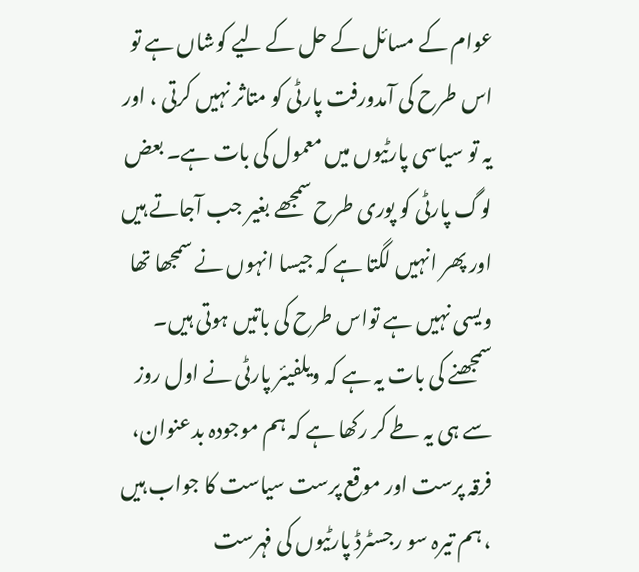عوام کے مسائل کے حل کے لیے کوشاں ہے تو اس طرح کی آمدورفت پارٹی کو متاثر نہیں کرتی ، اور یہ تو سیاسی پارٹیوں میں معمول کی بات ہے۔ بعض لوگ پارٹی کو پوری طرح سمجھے بغیر جب آجاتے ہیں اور پھر انہیں لگتا ہے کہ جیسا انہوں نے سمجھا تھا ویسی نہیں ہے تواس طرح کی باتیں ہوتی ہیں۔ سمجھنے کی بات یہ ہے کہ ویلفیئر پارٹی نے اول روز سے ہی یہ طے کر رکھا ہے کہ ہم موجودہ بدعنوان، فرقہ پرست اور موقع پرست سیاست کا جواب ہیں ، ہم تیرہ سو رجسٹرڈ پارٹیوں کی فہرست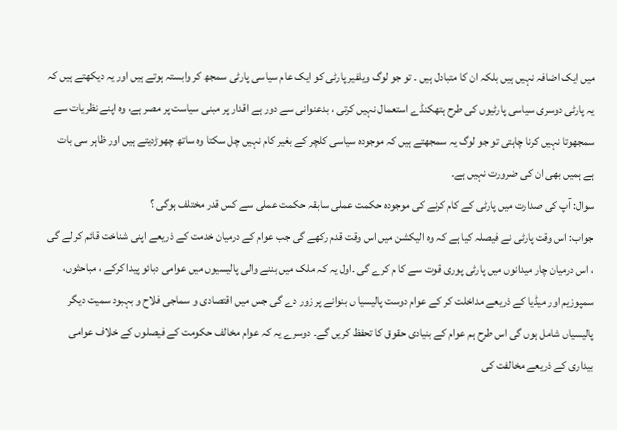میں ایک اضافہ نہیں ہیں بلکہ ان کا متبادل ہیں ۔ تو جو لوگ ویلفیر پارٹی کو ایک عام سیاسی پارٹی سمجھ کر وابستہ ہوتے ہیں اور یہ دیکھتے ہیں کہ یہ پارٹی دوسری سیاسی پارٹیوں کی طرح ہتھکنڈے استعمال نہیں کرتی ، بدعنوانی سے دور ہے اقدار پر مبنی سیاست پر مصر ہے، وہ اپنے نظریات سے سمجھوتا نہیں کرنا چاہتی تو جو لوگ یہ سمجھتے ہیں کہ موجودہ سیاسی کلچر کے بغیر کام نہیں چل سکتا وہ ساتھ چھوڑدیتے ہیں اور ظاہر سی بات ہے ہمیں بھی ان کی ضرورت نہیں ہے۔
سوال: آپ کی صدارت میں پارٹی کے کام کرنے کی موجودہ حکمت عملی سابقہ حکمت عملی سے کس قدر مختلف ہوگی ؟
جواب: اس وقت پارٹی نے فیصلہ کیا ہے کہ وہ الیکشن میں اس وقت قدم رکھے گی جب عوام کے درمیان خدمت کے ذریعے اپنی شناخت قائم کر لے گی ، اس درمیان چار میدانوں میں پارٹی پوری قوت سے کا م کرے گی ۔اول یہ کہ ملک میں بننے والی پالیسیوں میں عوامی دبائو پیدا کرکے ، مباحثوں، سمپوزیم اور میڈیا کے ذریعے مداخلت کر کے عوام دوست پالیسیا ں بنوانے پر زور دے گی جس میں اقتصادی و سماجی فلاح و بہبود سمیت دیگر پالیسیاں شامل ہوں گی اس طرح ہم عوام کے بنیادی حقوق کا تحفظ کریں گے۔ دوسرے یہ کہ عوام مخالف حکومت کے فیصلوں کے خلاف عوامی بیداری کے ذریعے مخالفت کی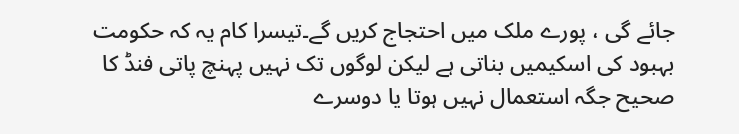جائے گی ، پورے ملک میں احتجاج کریں گے۔تیسرا کام یہ کہ حکومت بہبود کی اسکیمیں بناتی ہے لیکن لوگوں تک نہیں پہنچ پاتی فنڈ کا صحیح جگہ استعمال نہیں ہوتا یا دوسرے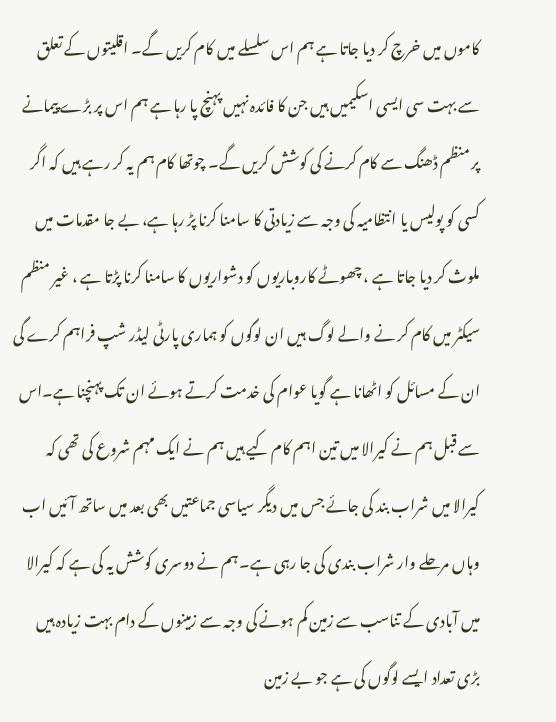کاموں میں خرچ کر دیا جاتا ہے ہم اس سلسلے میں کام کریں گے۔ اقلیتوں کے تعلق سے بہت سی ایسی اسکیمیں ہیں جن کا فائدہ نہیں پہنچ پا رہا ہے ہم اس پر بڑے پیمانے پر منظم ڈھنگ سے کام کرنے کی کوشش کریں گے۔ چوتھا کام ہم یہ کر رہے ہیں کہ اگر کسی کو پولیس یا انتظامیہ کی وجہ سے زیادتی کا سامنا کرنا پڑ رہا ہے، بے جا مقدمات میں ملوث کر دیا جاتا ہے ، چھوٹے کاروباریوں کو دشواریوں کا سامنا کرنا پڑتا ہے ، غیر منظم سیکٹر میں کام کر نے والے لوگ ہیں ان لوگوں کو ہماری پارٹی لیڈر شپ فراہم کرے گی ان کے مسائل کو اٹھانا ہے گویا عوام کی خدمت کرتے ہوئے ان تک پہنچنا ہے۔اس سے قبل ہم نے کیرالا میں تین اہم کام کیے ہیں ہم نے ایک مہم شروع کی تھی کہ کیرالا میں شراب بند کی جائے جس میں دیگر سیاسی جماعتیں بھی بعد میں ساتھ آئیں اب وہاں مرحلے وار شراب بندی کی جا رہی ہے۔ ہم نے دوسری کوشش یہ کی ہے کہ کیرالا میں آبادی کے تناسب سے زمین کم ہونے کی وجہ سے زمینوں کے دام بہت زیادہ ہیں بڑی تعداد ایسے لوگوں کی ہے جو بے زمین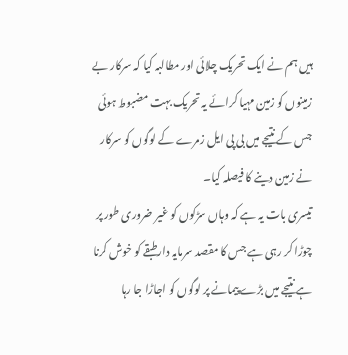ہیں ہم نے ایک تحریک چلائی اور مطالبہ کیا کہ سرکار بے زمینوں کو زمین مہیا کرائے یہ تحریک بہت مضبوط ہوئی جس کے نتیجے میں بی پی ایل زمرے کے لوگوں کو سرکار نے زمین دینے کا فیصلہ کیا۔
تیسری بات یہ ہے کہ وہاں سڑکوں کو غیر ضروری طور پر چوڑا کر رہی ہے جس کا مقصد سرمایہ دارطبقے کو خوش کرنا ہے نتیجے میں بڑے پیمانے پر لوگوں کو اجاڑا جا رہا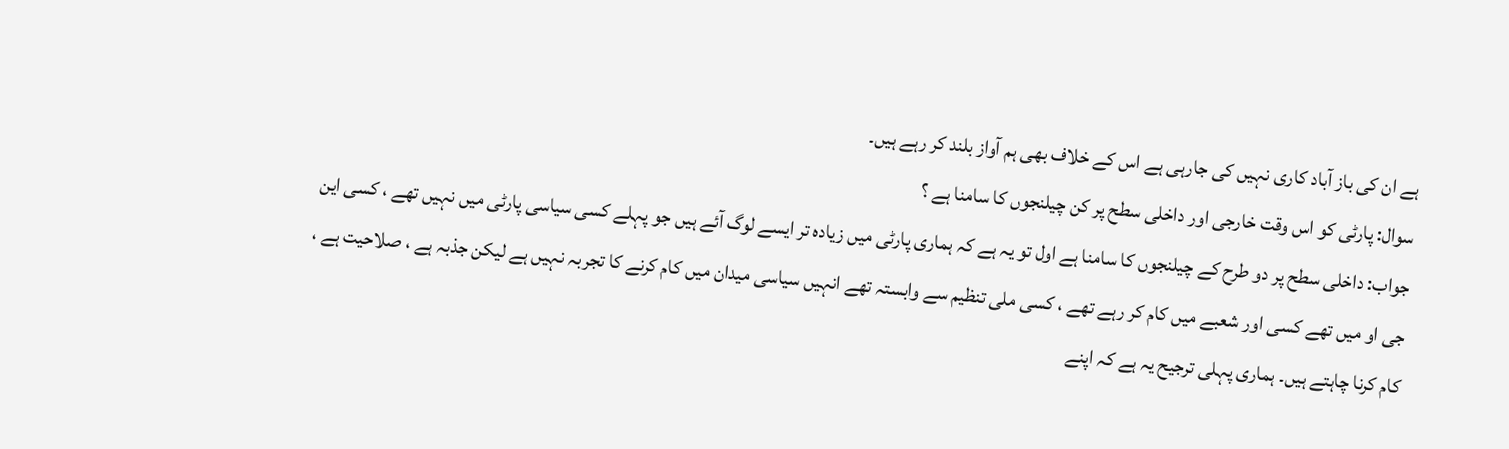ہے ان کی باز آباد کاری نہیں کی جارہی ہے اس کے خلاف بھی ہم آواز بلند کر رہے ہیں۔
سوال: پارٹی کو اس وقت خارجی اور داخلی سطح پر کن چیلنجوں کا سامنا ہے ؟
جواب: داخلی سطح پر دو طرح کے چیلنجوں کا سامنا ہے اول تو یہ ہے کہ ہماری پارٹی میں زیادہ تر ایسے لوگ آئے ہیں جو پہلے کسی سیاسی پارٹی میں نہیں تھے ، کسی این جی او میں تھے کسی اور شعبے میں کام کر رہے تھے ، کسی ملی تنظیم سے وابستہ تھے انہیں سیاسی میدان میں کام کرنے کا تجربہ نہیں ہے لیکن جذبہ ہے ، صلاحیت ہے ، کام کرنا چاہتے ہیں۔ ہماری پہلی ترجیح یہ ہے کہ اپنے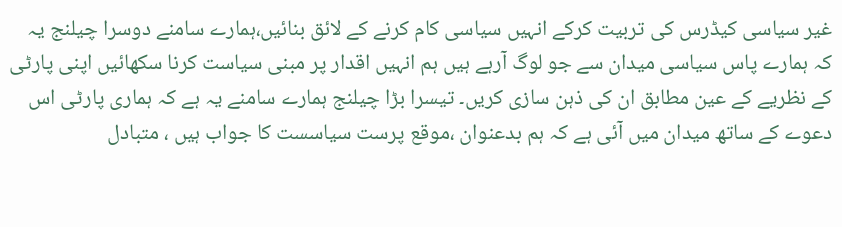غیر سیاسی کیڈرس کی تربیت کرکے انہیں سیاسی کام کرنے کے لائق بنائیں،ہمارے سامنے دوسرا چیلنج یہ کہ ہمارے پاس سیاسی میدان سے جو لوگ آرہے ہیں ہم انہیں اقدار پر مبنی سیاست کرنا سکھائیں اپنی پارٹی کے نظریے کے عین مطابق ان کی ذہن سازی کریں۔ تیسرا بڑا چیلنج ہمارے سامنے یہ ہے کہ ہماری پارٹی اس دعوے کے ساتھ میدان میں آئی ہے کہ ہم بدعنوان ،موقع پرست سیاسست کا جواب ہیں ، متبادل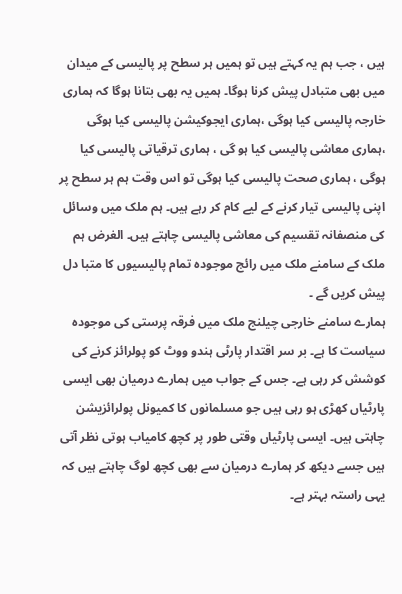ہیں ، جب ہم یہ کہتے ہیں تو ہمیں ہر سطح پر پالیسی کے میدان میں بھی متبادل پیش کرنا ہوگا۔ ہمیں یہ بھی بتانا ہوگا کہ ہماری خارجہ پالیسی کیا ہوگی ،ہماری ایجوکیشن پالیسی کیا ہوگی ،ہماری معاشی پالیسی کیا ہو گی ، ہماری ترقیاتی پالیسی کیا ہوگی ، ہماری صحت پالیسی کیا ہوگی تو اس وقت ہم ہر سطح پر اپنی پالیسی تیار کرنے کے لیے کام کر رہے ہیں۔ ہم ملک میں وسائل کی منصفانہ تقسیم کی معاشی پالیسی چاہتے ہیں۔ الغرض ہم ملک کے سامنے ملک میں رائج موجودہ تمام پالیسیوں کا متبا دل پیش کریں گے ۔
ہمارے سامنے خارجی چیلنج ملک میں فرقہ پرستی کی موجودہ سیاست کا ہے۔ بر سر اقتدار پارٹی ہندو ووٹ کو پولرائز کرنے کی کوشش کر رہی ہے۔ جس کے جواب میں ہمارے درمیان بھی ایسی پارٹیاں کھڑی ہو رہی ہیں جو مسلمانوں کا کمیونل پولرائزیشن چاہتی ہیں۔ ایسی پارٹیاں وقتی طور پر کچھ کامیاب ہوتی نظر آتی ہیں جسے دیکھ کر ہمارے درمیان سے بھی کچھ لوگ چاہتے ہیں کہ یہی راستہ بہتر ہے۔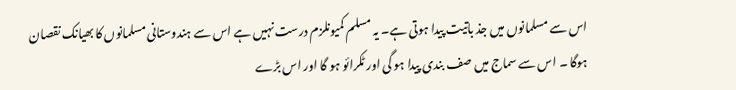اس سے مسلمانوں میں جذ باتیت پیدا ہوتی ہے۔ یہ مسلم کمیونلزم درست نہیں ہے اس سے ہندوستانی مسلمانوں کا بھیانک نقصان ہوگا ۔ اس سے سماج میں صف بندی پیدا ہو گی اور ٹکرائو ہو گا اور اس بڑے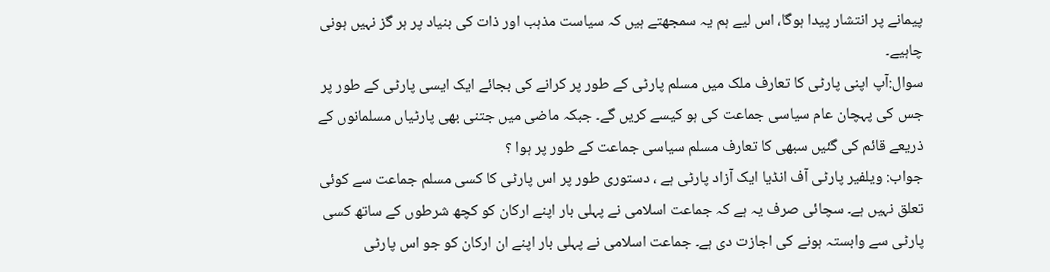پیمانے پر انتشار پیدا ہوگا، اس لیے ہم یہ سمجھتے ہیں کہ سیاست مذہب اور ذات کی بنیاد پر ہر گز نہیں ہونی چاہیے۔
سوال:آپ اپنی پارٹی کا تعارف ملک میں مسلم پارٹی کے طور پر کرانے کی بجائے ایک ایسی پارٹی کے طور پر جس کی پہچان عام سیاسی جماعت کی ہو کیسے کریں گے۔ جبکہ ماضی میں جتنی بھی پارٹیاں مسلمانوں کے ذریعے قائم کی گئیں سبھی کا تعارف مسلم سیاسی جماعت کے طور پر ہوا ؟
جواب: ویلفیر پارٹی آف انڈیا ایک آزاد پارٹی ہے ، دستوری طور پر اس پارٹی کا کسی مسلم جماعت سے کوئی تعلق نہیں ہے۔ سچائی صرف یہ ہے کہ جماعت اسلامی نے پہلی بار اپنے ارکان کو کچھ شرطوں کے ساتھ کسی پارٹی سے وابستہ ہونے کی اجازت دی ہے۔ جماعت اسلامی نے پہلی بار اپنے ان ارکان کو جو اس پارٹی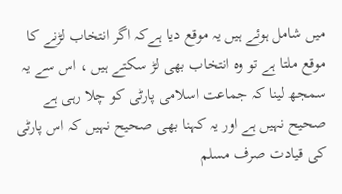میں شامل ہوئے ہیں یہ موقع دیا ہےکہ اگر انتخاب لڑنے کا موقع ملتا ہے تو وہ انتخاب بھی لڑ سکتے ہیں ، اس سے یہ سمجھ لینا کہ جماعت اسلامی پارٹی کو چلا رہی ہے صحیح نہیں ہے اور یہ کہنا بھی صحیح نہیں کہ اس پارٹی کی قیادت صرف مسلم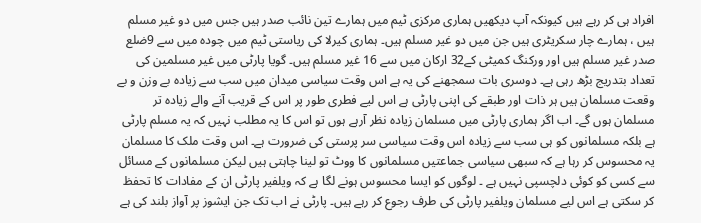افراد ہی کر رہے ہیں کیونکہ آپ دیکھیں ہماری مرکزی ٹیم میں ہمارے تین نائب صدر ہیں جس میں دو غیر مسلم ہیں ، ہمارے چار سکریٹری ہیں جن میں دو غیر مسلم ہیں۔ ہماری کیرلا کی ریاستی ٹیم میں چودہ میں سے 9ضلع صدر غیر مسلم ہیں اور ورکنگ کمیٹی کے32 ارکان میں سے 16 غیر مسلم ہیں۔ گویا پارٹی میں غیر مسلمین کی تعداد بتدریج بڑھ رہی ہے۔ دوسری بات سمجھنے کی یہ ہے اس وقت سیاسی میدان میں سب سے زیادہ بے وزن و بے وقعت مسلمان ہیں ہر ذات اور طبقے کی اپنی پارٹی ہے اس لیے فطری طور پر اس کے قریب آنے والے زیادہ تر مسلمان ہوں گے۔ اب اگر ہماری پارٹی میں مسلمان زیادہ نظر آرہے ہوں تو اس کا یہ مطلب نہیں کہ یہ مسلم پارٹی ہے بلکہ مسلمانوں کو ہی سب سے زیادہ اس وقت سیاسی سر پرستی کی ضرورت ہے۔ اس وقت ملک کا مسلمان یہ محسوس کر رہا ہے کہ سبھی سیاسی جماعتیں مسلمانوں کا ووٹ تو لینا چاہتی ہیں لیکن مسلمانوں کے مسائل سے کسی کو کوئی دلچسپی نہیں ہے ۔ لوگوں کو ایسا محسوس ہونے لگا ہے کہ ویلفیر پارٹی ان کے مفادات کا تحفظ کر سکتی ہے اس لیے مسلمان ویلفیر پارٹی کی طرف رجوع کر رہے ہیں۔ پارٹی نے اب تک جن ایشوز پر آواز بلند کی ہے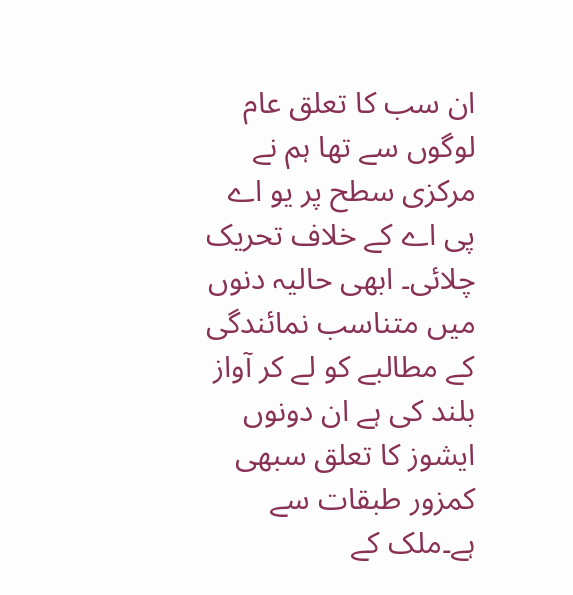ان سب کا تعلق عام لوگوں سے تھا ہم نے مرکزی سطح پر یو اے پی اے کے خلاف تحریک چلائی۔ ابھی حالیہ دنوں میں متناسب نمائندگی کے مطالبے کو لے کر آواز بلند کی ہے ان دونوں ایشوز کا تعلق سبھی کمزور طبقات سے ہے۔ملک کے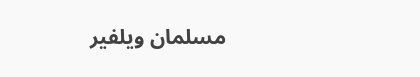مسلمان ویلفیر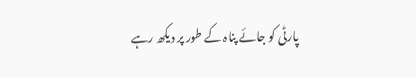پارٹی کو جائے پناہ کے طور پر دیکھ رہے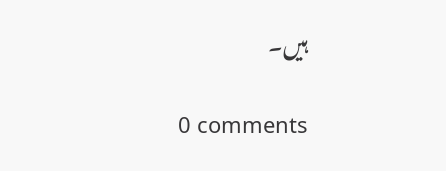ہیں۔

0 comments